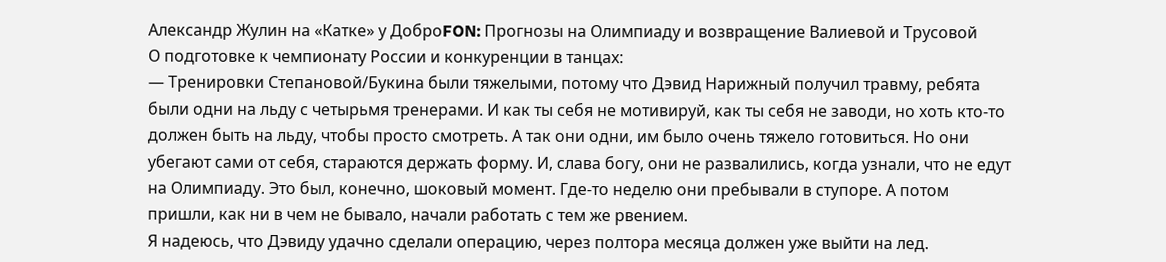Александр Жулин на «Катке» у ДоброFON: Прогнозы на Олимпиаду и возвращение Валиевой и Трусовой
О подготовке к чемпионату России и конкуренции в танцах:
— Тренировки Степановой/Букина были тяжелыми, потому что Дэвид Нарижный получил травму, ребята были одни на льду с четырьмя тренерами. И как ты себя не мотивируй, как ты себя не заводи, но хоть кто-то должен быть на льду, чтобы просто смотреть. А так они одни, им было очень тяжело готовиться. Но они убегают сами от себя, стараются держать форму. И, слава богу, они не развалились, когда узнали, что не едут на Олимпиаду. Это был, конечно, шоковый момент. Где-то неделю они пребывали в ступоре. А потом пришли, как ни в чем не бывало, начали работать с тем же рвением.
Я надеюсь, что Дэвиду удачно сделали операцию, через полтора месяца должен уже выйти на лед.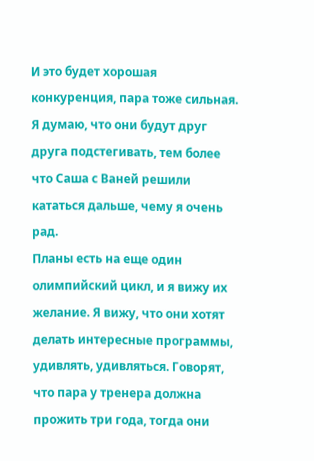И это будет хорошая конкуренция, пара тоже сильная. Я думаю, что они будут друг друга подстегивать, тем более что Саша с Ваней решили кататься дальше, чему я очень рад.
Планы есть на еще один олимпийский цикл, и я вижу их желание. Я вижу, что они хотят делать интересные программы, удивлять, удивляться. Говорят, что пара у тренера должна прожить три года, тогда они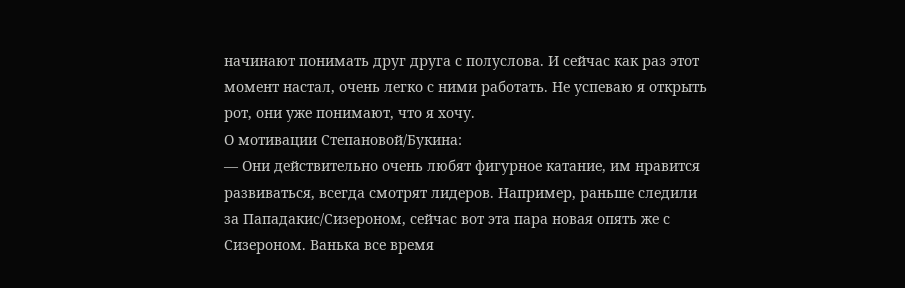начинают понимать друг друга с полуслова. И сейчас как раз этот момент настал, очень легко с ними работать. Не успеваю я открыть рот, они уже понимают, что я хочу.
О мотивации Степановой/Букина:
— Они действительно очень любят фигурное катание, им нравится развиваться, всегда смотрят лидеров. Например, раньше следили за Пападакис/Сизероном, сейчас вот эта пара новая опять же с Сизероном. Ванька все время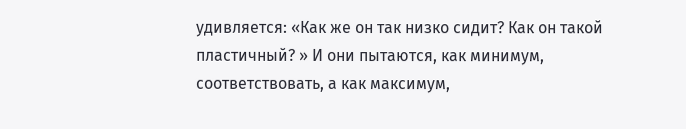удивляется: «Как же он так низко сидит? Как он такой пластичный? » И они пытаются, как минимум, соответствовать, а как максимум,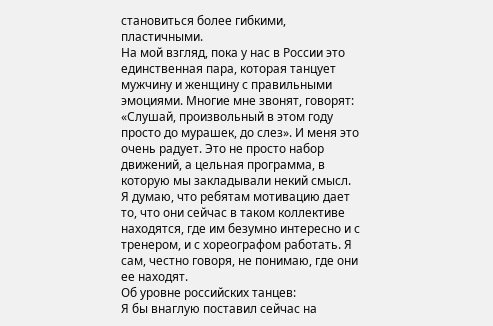становиться более гибкими, пластичными.
На мой взгляд, пока у нас в России это единственная пара, которая танцует мужчину и женщину с правильными эмоциями. Многие мне звонят, говорят: «Слушай, произвольный в этом году просто до мурашек, до слез». И меня это очень радует. Это не просто набор движений, а цельная программа, в которую мы закладывали некий смысл.
Я думаю, что ребятам мотивацию дает то, что они сейчас в таком коллективе находятся, где им безумно интересно и с тренером, и с хореографом работать. Я сам, честно говоря, не понимаю, где они ее находят.
Об уровне российских танцев:
Я бы внаглую поставил сейчас на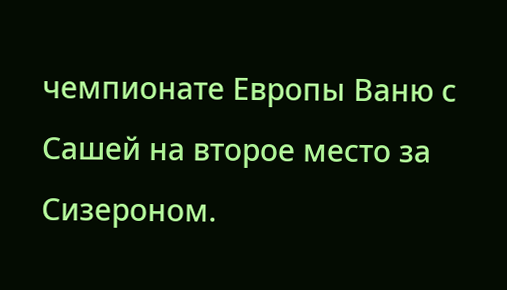чемпионате Европы Ваню с Сашей на второе место за Сизероном.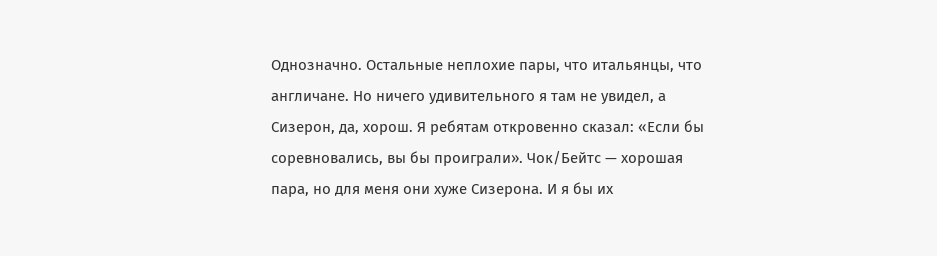Однозначно. Остальные неплохие пары, что итальянцы, что англичане. Но ничего удивительного я там не увидел, а Сизерон, да, хорош. Я ребятам откровенно сказал: «Если бы соревновались, вы бы проиграли». Чок/Бейтс — хорошая пара, но для меня они хуже Сизерона. И я бы их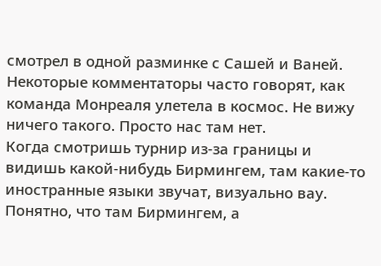смотрел в одной разминке с Сашей и Ваней. Некоторые комментаторы часто говорят, как команда Монреаля улетела в космос. Не вижу ничего такого. Просто нас там нет.
Когда смотришь турнир из-за границы и видишь какой-нибудь Бирмингем, там какие-то иностранные языки звучат, визуально вау. Понятно, что там Бирмингем, а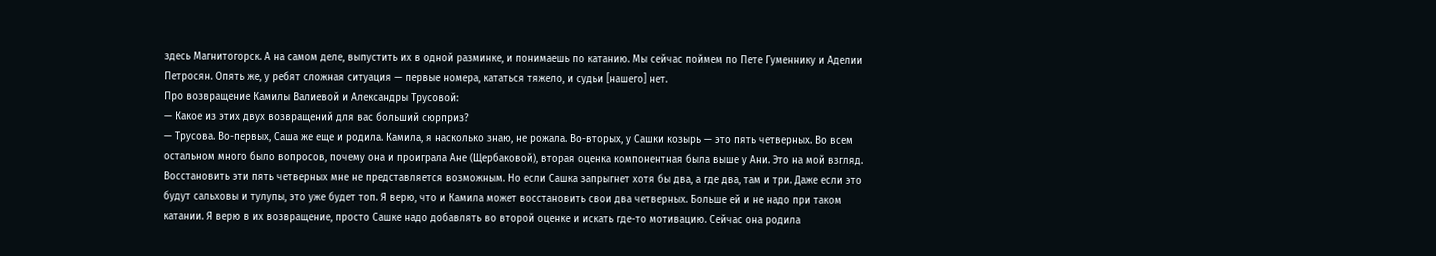здесь Магнитогорск. А на самом деле, выпустить их в одной разминке, и понимаешь по катанию. Мы сейчас поймем по Пете Гуменнику и Аделии Петросян. Опять же, у ребят сложная ситуация — первые номера, кататься тяжело, и судьи [нашего] нет.
Про возвращение Камилы Валиевой и Александры Трусовой:
— Какое из этих двух возвращений для вас больший сюрприз?
— Трусова. Во-первых, Саша же еще и родила. Камила, я насколько знаю, не рожала. Во-вторых, у Сашки козырь — это пять четверных. Во всем остальном много было вопросов, почему она и проиграла Ане (Щербаковой), вторая оценка компонентная была выше у Ани. Это на мой взгляд.
Восстановить эти пять четверных мне не представляется возможным. Но если Сашка запрыгнет хотя бы два, а где два, там и три. Даже если это будут сальховы и тулупы, это уже будет топ. Я верю, что и Камила может восстановить свои два четверных. Больше ей и не надо при таком катании. Я верю в их возвращение, просто Сашке надо добавлять во второй оценке и искать где-то мотивацию. Сейчас она родила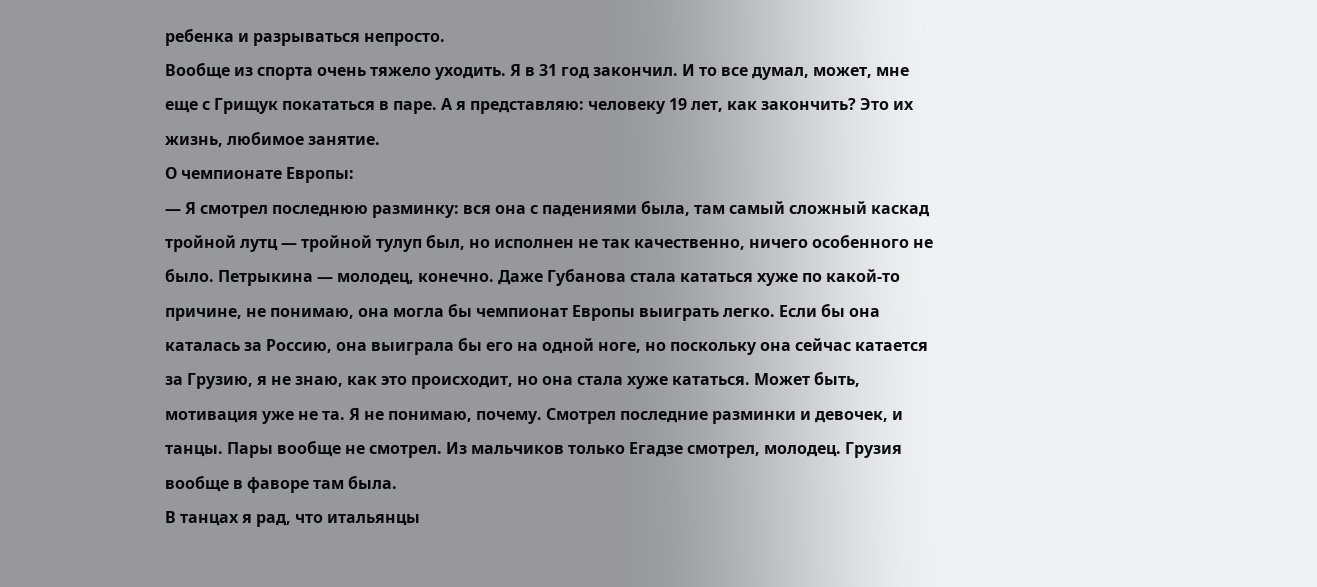ребенка и разрываться непросто.
Вообще из спорта очень тяжело уходить. Я в 31 год закончил. И то все думал, может, мне еще с Грищук покататься в паре. А я представляю: человеку 19 лет, как закончить? Это их жизнь, любимое занятие.
О чемпионате Европы:
— Я смотрел последнюю разминку: вся она с падениями была, там самый сложный каскад тройной лутц — тройной тулуп был, но исполнен не так качественно, ничего особенного не было. Петрыкина — молодец, конечно. Даже Губанова стала кататься хуже по какой-то причине, не понимаю, она могла бы чемпионат Европы выиграть легко. Если бы она каталась за Россию, она выиграла бы его на одной ноге, но поскольку она сейчас катается за Грузию, я не знаю, как это происходит, но она стала хуже кататься. Может быть, мотивация уже не та. Я не понимаю, почему. Смотрел последние разминки и девочек, и танцы. Пары вообще не смотрел. Из мальчиков только Егадзе смотрел, молодец. Грузия вообще в фаворе там была.
В танцах я рад, что итальянцы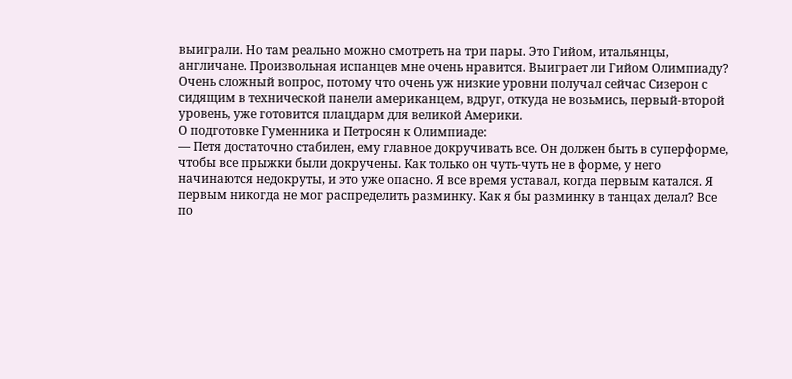выиграли. Но там реально можно смотреть на три пары. Это Гийом, итальянцы, англичане. Произвольная испанцев мне очень нравится. Выиграет ли Гийом Олимпиаду? Очень сложный вопрос, потому что очень уж низкие уровни получал сейчас Сизерон с сидящим в технической панели американцем, вдруг, откуда не возьмись, первый-второй уровень, уже готовится плацдарм для великой Америки.
О подготовке Гуменника и Петросян к Олимпиаде:
— Петя достаточно стабилен, ему главное докручивать все. Он должен быть в суперформе, чтобы все прыжки были докручены. Как только он чуть-чуть не в форме, у него начинаются недокруты, и это уже опасно. Я все время уставал, когда первым катался. Я первым никогда не мог распределить разминку. Как я бы разминку в танцах делал? Все по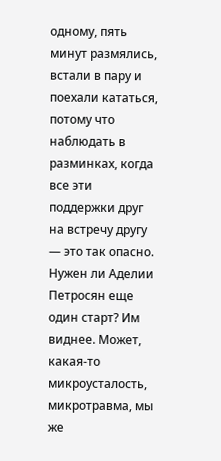одному, пять минут размялись, встали в пару и поехали кататься, потому что наблюдать в разминках, когда все эти поддержки друг на встречу другу — это так опасно. Нужен ли Аделии Петросян еще один старт? Им виднее. Может, какая-то микроусталость, микротравма, мы же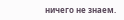ничего не знаем.